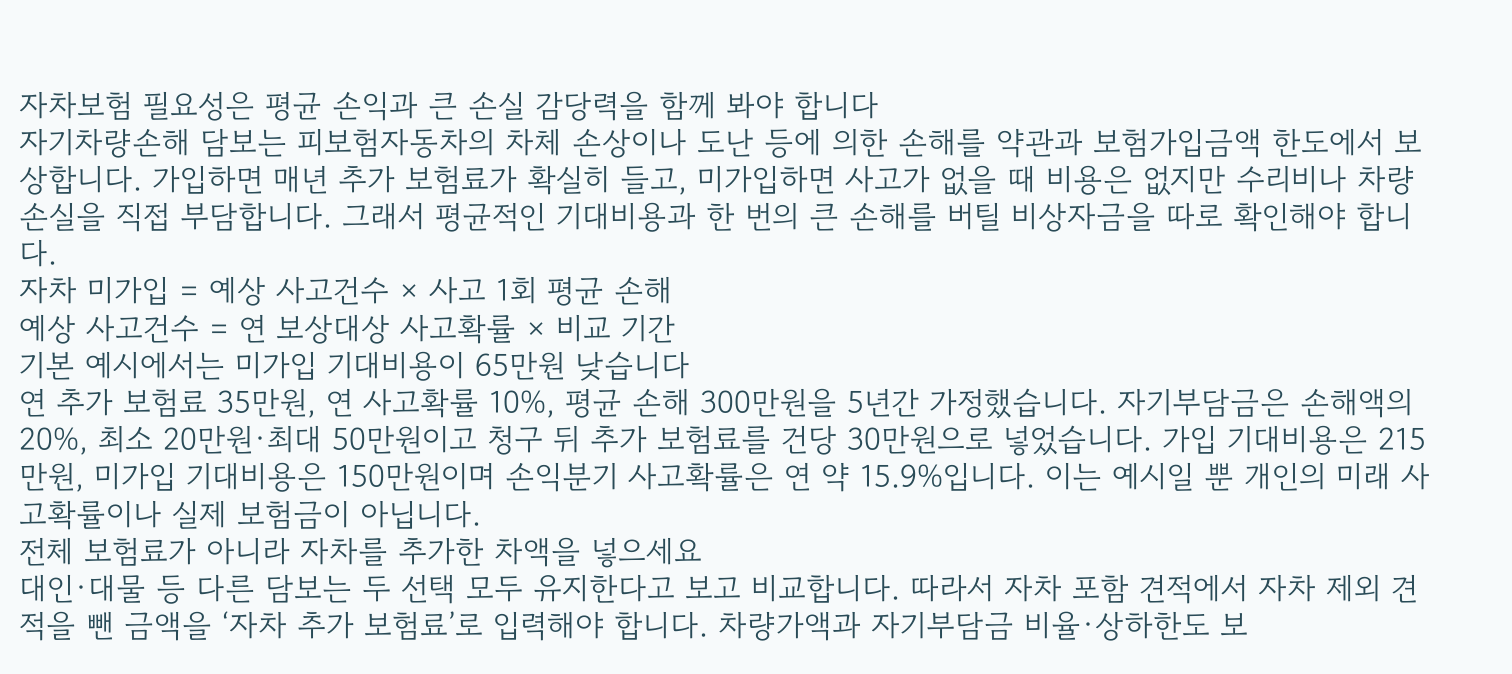자차보험 필요성은 평균 손익과 큰 손실 감당력을 함께 봐야 합니다
자기차량손해 담보는 피보험자동차의 차체 손상이나 도난 등에 의한 손해를 약관과 보험가입금액 한도에서 보상합니다. 가입하면 매년 추가 보험료가 확실히 들고, 미가입하면 사고가 없을 때 비용은 없지만 수리비나 차량 손실을 직접 부담합니다. 그래서 평균적인 기대비용과 한 번의 큰 손해를 버틸 비상자금을 따로 확인해야 합니다.
자차 미가입 = 예상 사고건수 × 사고 1회 평균 손해
예상 사고건수 = 연 보상대상 사고확률 × 비교 기간
기본 예시에서는 미가입 기대비용이 65만원 낮습니다
연 추가 보험료 35만원, 연 사고확률 10%, 평균 손해 300만원을 5년간 가정했습니다. 자기부담금은 손해액의 20%, 최소 20만원·최대 50만원이고 청구 뒤 추가 보험료를 건당 30만원으로 넣었습니다. 가입 기대비용은 215만원, 미가입 기대비용은 150만원이며 손익분기 사고확률은 연 약 15.9%입니다. 이는 예시일 뿐 개인의 미래 사고확률이나 실제 보험금이 아닙니다.
전체 보험료가 아니라 자차를 추가한 차액을 넣으세요
대인·대물 등 다른 담보는 두 선택 모두 유지한다고 보고 비교합니다. 따라서 자차 포함 견적에서 자차 제외 견적을 뺀 금액을 ‘자차 추가 보험료’로 입력해야 합니다. 차량가액과 자기부담금 비율·상하한도 보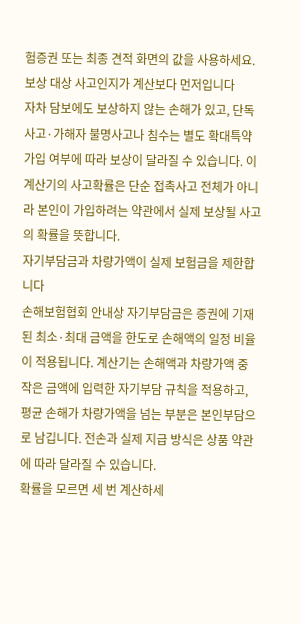험증권 또는 최종 견적 화면의 값을 사용하세요.
보상 대상 사고인지가 계산보다 먼저입니다
자차 담보에도 보상하지 않는 손해가 있고, 단독사고·가해자 불명사고나 침수는 별도 확대특약 가입 여부에 따라 보상이 달라질 수 있습니다. 이 계산기의 사고확률은 단순 접촉사고 전체가 아니라 본인이 가입하려는 약관에서 실제 보상될 사고의 확률을 뜻합니다.
자기부담금과 차량가액이 실제 보험금을 제한합니다
손해보험협회 안내상 자기부담금은 증권에 기재된 최소·최대 금액을 한도로 손해액의 일정 비율이 적용됩니다. 계산기는 손해액과 차량가액 중 작은 금액에 입력한 자기부담 규칙을 적용하고, 평균 손해가 차량가액을 넘는 부분은 본인부담으로 남깁니다. 전손과 실제 지급 방식은 상품 약관에 따라 달라질 수 있습니다.
확률을 모르면 세 번 계산하세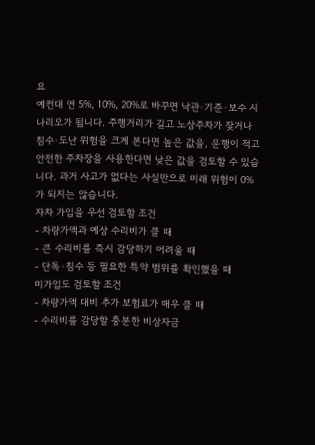요
예컨대 연 5%, 10%, 20%로 바꾸면 낙관·기준·보수 시나리오가 됩니다. 주행거리가 길고 노상주차가 잦거나 침수·도난 위험을 크게 본다면 높은 값을, 운행이 적고 안전한 주차장을 사용한다면 낮은 값을 검토할 수 있습니다. 과거 사고가 없다는 사실만으로 미래 위험이 0%가 되지는 않습니다.
자차 가입을 우선 검토할 조건
- 차량가액과 예상 수리비가 클 때
- 큰 수리비를 즉시 감당하기 어려울 때
- 단독·침수 등 필요한 특약 범위를 확인했을 때
미가입도 검토할 조건
- 차량가액 대비 추가 보험료가 매우 클 때
- 수리비를 감당할 충분한 비상자금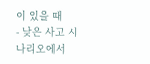이 있을 때
- 낮은 사고 시나리오에서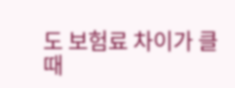도 보험료 차이가 클 때